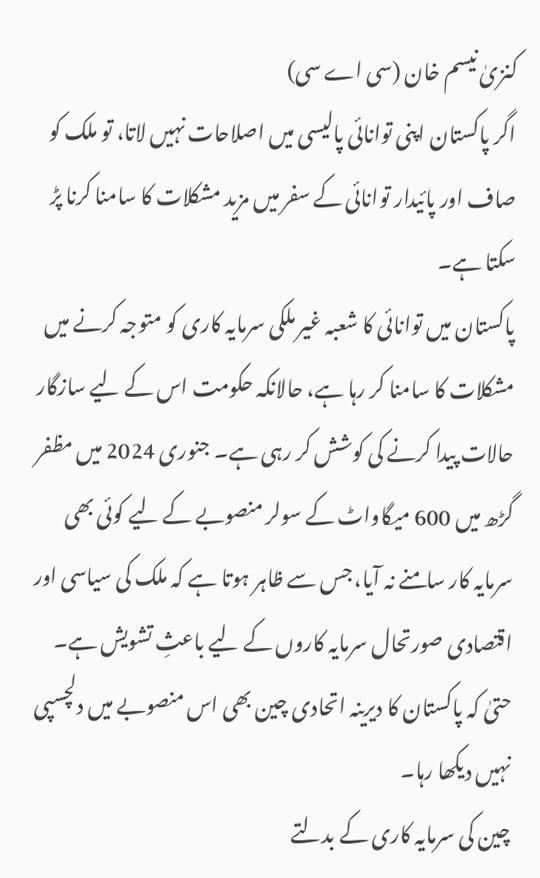کنزیٰ نیسم خان (سی اے سی)
اگر پاکستان اپنی توانائی پالیسی میں اصلاحات نہیں لاتا، تو ملک کو صاف اور پائیدار توانائی کے سفر میں مزید مشکلات کا سامنا کرنا پڑ سکتا ہے۔
پاکستان میں توانائی کا شعبہ غیر ملکی سرمایہ کاری کو متوجہ کرنے میں مشکلات کا سامنا کر رہا ہے، حالانکہ حکومت اس کے لیے سازگار حالات پیدا کرنے کی کوشش کر رہی ہے۔ جنوری 2024 میں مظفر گڑھ میں 600 میگاواٹ کے سولر منصوبے کے لیے کوئی بھی سرمایہ کار سامنے نہ آیا، جس سے ظاہر ہوتا ہے کہ ملک کی سیاسی اور اقتصادی صورتحال سرمایہ کاروں کے لیے باعثِ تشویش ہے۔ حتیٰ کہ پاکستان کا دیرینہ اتحادی چین بھی اس منصوبے میں دلچسپی نہیں دیکھا رہا۔
چین کی سرمایہ کاری کے بدلتے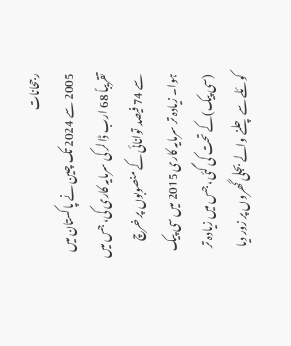رجحانات
2005 سے 2024 تک چین نے پاکستان میں تقریباً 68 ارب ڈالر کی سرمایہ کاری کی، جس میں سے 74 فیصد توانائی کے منصوبوں پر خرچ ہوا۔ زیادہ تر سرمایہ کاری 2015 میں سی پیک (سی پیک)کے تحت کی گئی، جس میں زیادہ تر کوئلے سے چلنے والے بجلی گھروں پر زور دیا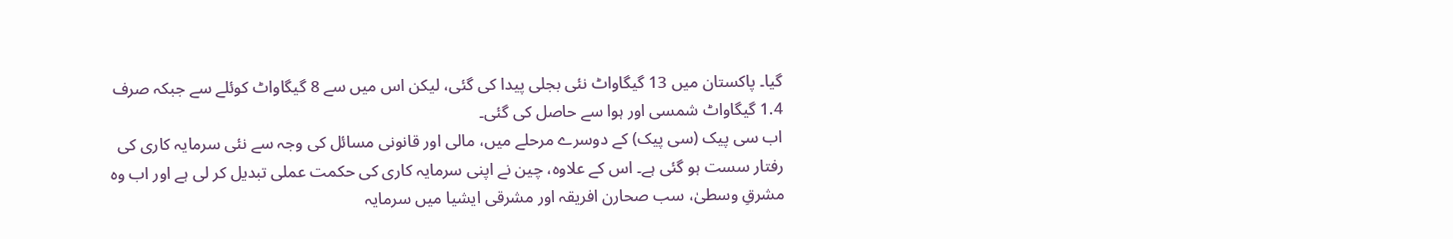گیا۔ پاکستان میں 13 گیگاواٹ نئی بجلی پیدا کی گئی، لیکن اس میں سے 8 گیگاواٹ کوئلے سے جبکہ صرف 1.4 گیگاواٹ شمسی اور ہوا سے حاصل کی گئی۔
اب سی پیک (سی پیک) کے دوسرے مرحلے میں، مالی اور قانونی مسائل کی وجہ سے نئی سرمایہ کاری کی رفتار سست ہو گئی ہے۔ اس کے علاوہ، چین نے اپنی سرمایہ کاری کی حکمت عملی تبدیل کر لی ہے اور اب وہ مشرقِ وسطیٰ، سب صحارن افریقہ اور مشرقی ایشیا میں سرمایہ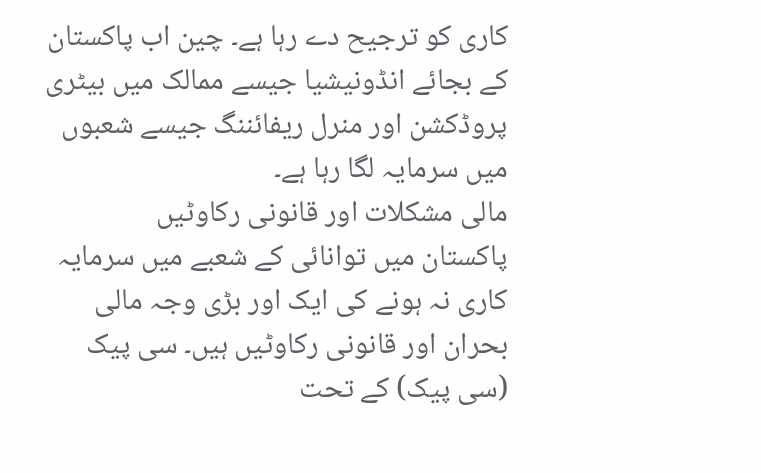کاری کو ترجیح دے رہا ہے۔ چین اب پاکستان کے بجائے انڈونیشیا جیسے ممالک میں بیٹری پروڈکشن اور منرل ریفائننگ جیسے شعبوں میں سرمایہ لگا رہا ہے۔
مالی مشکلات اور قانونی رکاوٹیں
پاکستان میں توانائی کے شعبے میں سرمایہ کاری نہ ہونے کی ایک اور بڑی وجہ مالی بحران اور قانونی رکاوٹیں ہیں۔ سی پیک (سی پیک) کے تحت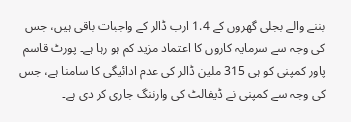بننے والے بجلی گھروں کے 1.4 ارب ڈالر کے واجبات باقی ہیں، جس کی وجہ سے سرمایہ کاروں کا اعتماد مزید کم ہو رہا ہے۔ پورٹ قاسم پاور کمپنی کو ہی 315 ملین ڈالر کی عدم ادائیگی کا سامنا ہے، جس کی وجہ سے کمپنی نے ڈیفالٹ کی وارننگ جاری کر دی ہے۔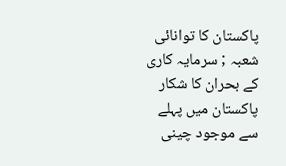پاکستان کا توانائی شعبہ ; سرمایہ کاری کے بحران کا شکار
پاکستان میں پہلے سے موجود چینی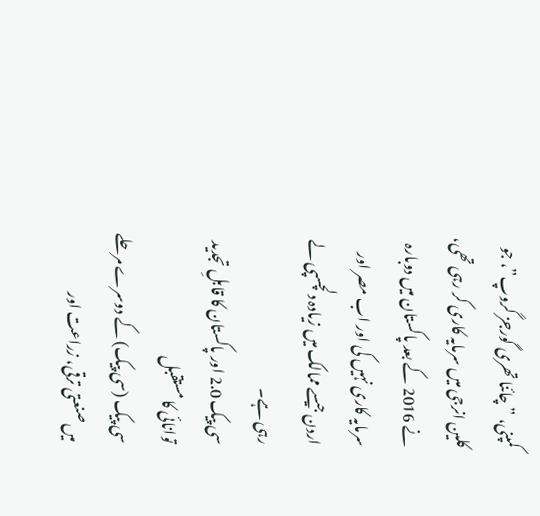کمپنی، ”چائنا تھری گورجز گروپ”، جو کلین انرجی میں سرمایہ کاری کر رہی تھی، نے 2016 کے بعد پاکستان میں دوبارہ سرمایہ کاری نہیں کی اور اب مصر اور اردن جیسے ممالک میں زیادہ دلچسپی لے رہی ہے۔
سی پیک 2.0 اور پاکستان کا قابلِ تجدید توانائی کا مستقبل
سی پیک (سی پیک) کے دوسرے مرحلے میں صنعتی ترقی، زراعت اور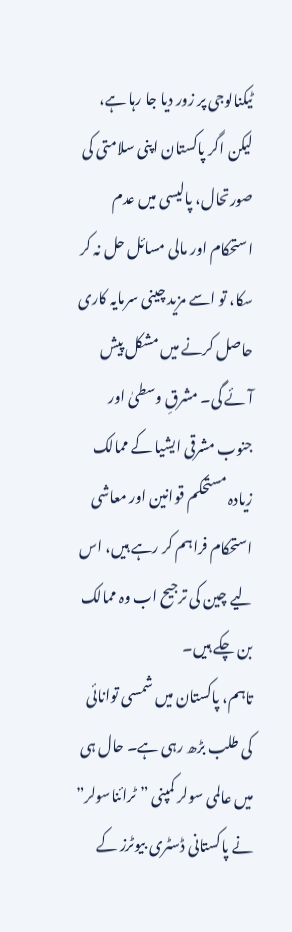ٹیکنالوجی پر زور دیا جا رہا ہے، لیکن اگر پاکستان اپنی سلامتی کی صورتحال، پالیسی میں عدم استحکام اور مالی مسائل حل نہ کر سکا، تو اسے مزید چینی سرمایہ کاری حاصل کرنے میں مشکل پیش آئے گی۔ مشرقِ وسطیٰ اور جنوب مشرقی ایشیا کے ممالک زیادہ مستحکم قوانین اور معاشی استحکام فراہم کر رہے ہیں، اس لیے چین کی ترجیح اب وہ ممالک بن چکے ہیں۔
تاہم، پاکستان میں شمسی توانائی کی طلب بڑھ رہی ہے۔ حال ہی میں عالمی سولر کمپنی ”ٹرائناسولر” نے پاکستانی ڈسٹری بیوٹرز کے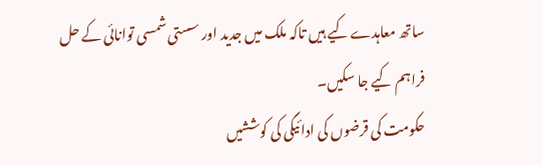ساتھ معاہدے کیے ہیں تاکہ ملک میں جدید اور سستی شمسی توانائی کے حل فراہم کیے جا سکیں۔
حکومت کی قرضوں کی ادائیگی کی کوششیں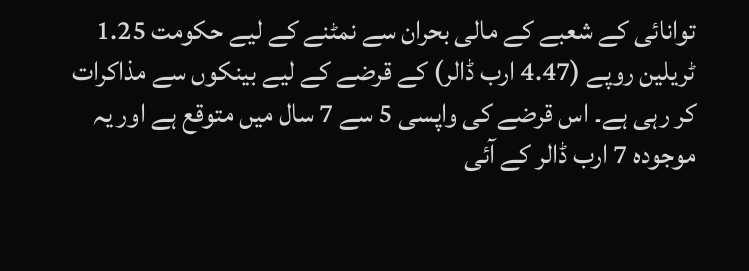توانائی کے شعبے کے مالی بحران سے نمٹنے کے لیے حکومت 1.25 ٹریلین روپے (4.47 ارب ڈالر) کے قرضے کے لیے بینکوں سے مذاکرات کر رہی ہے۔ اس قرضے کی واپسی 5 سے 7 سال میں متوقع ہے اور یہ موجودہ 7 ارب ڈالر کے آئی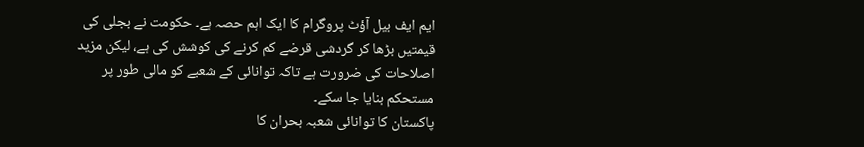ایم ایف بیل آؤٹ پروگرام کا ایک اہم حصہ ہے۔ حکومت نے بجلی کی قیمتیں بڑھا کر گردشی قرضے کم کرنے کی کوشش کی ہے، لیکن مزید اصلاحات کی ضرورت ہے تاکہ توانائی کے شعبے کو مالی طور پر مستحکم بنایا جا سکے۔
پاکستان کا توانائی شعبہ بحران کا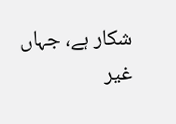شکار ہے، جہاں غیر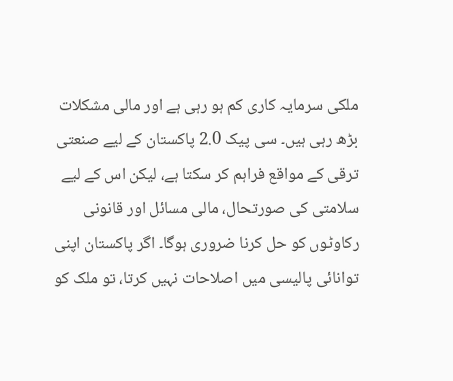ملکی سرمایہ کاری کم ہو رہی ہے اور مالی مشکلات بڑھ رہی ہیں۔ سی پیک 2.0 پاکستان کے لیے صنعتی ترقی کے مواقع فراہم کر سکتا ہے، لیکن اس کے لیے سلامتی کی صورتحال، مالی مسائل اور قانونی رکاوٹوں کو حل کرنا ضروری ہوگا۔ اگر پاکستان اپنی توانائی پالیسی میں اصلاحات نہیں کرتا، تو ملک کو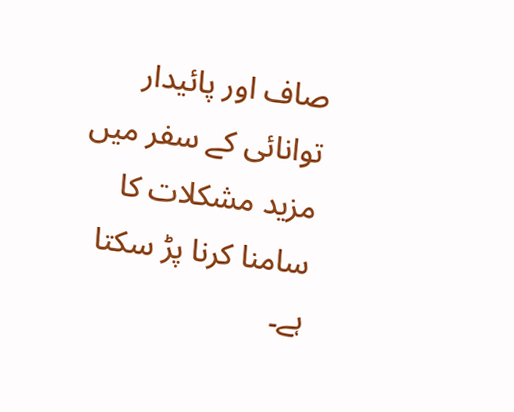صاف اور پائیدار توانائی کے سفر میں مزید مشکلات کا سامنا کرنا پڑ سکتا ہے۔